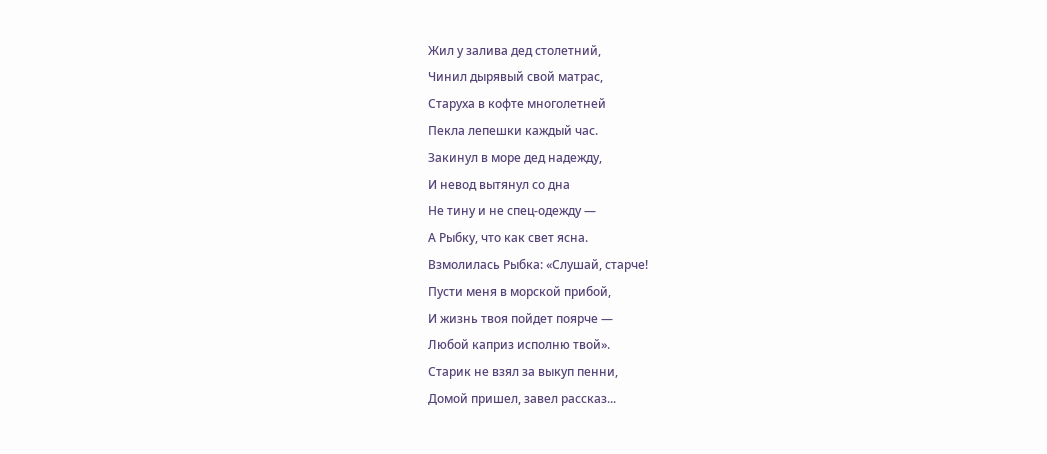Жил у залива дед столетний,
Чинил дырявый свой матрас,
Старуха в кофте многолетней
Пекла лепешки каждый час.
Закинул в море дед надежду,
И невод вытянул со дна
Не тину и не спец-одежду —
А Рыбку, что как свет ясна.
Взмолилась Рыбка: «Слушай, старче!
Пусти меня в морской прибой,
И жизнь твоя пойдет поярче —
Любой каприз исполню твой».
Старик не взял за выкуп пенни,
Домой пришел, завел рассказ...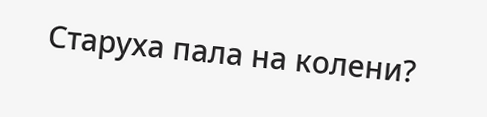Старуха пала на колени?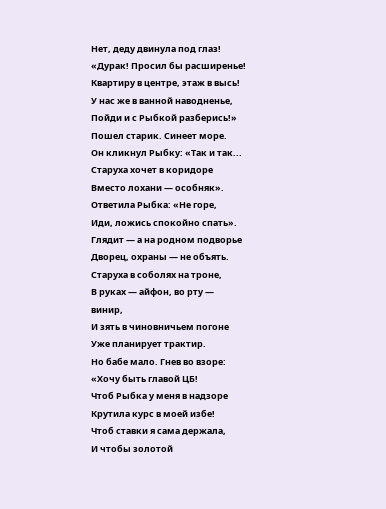Нет, деду двинула под глаз!
«Дурак! Просил бы расширенье!
Квартиру в центре, этаж в высь!
У нас же в ванной наводненье,
Пойди и с Рыбкой разберись!»
Пошел старик. Синеет море.
Он кликнул Рыбку: «Так и так...
Старуха хочет в коридоре
Вместо лохани — особняк».
Ответила Рыбка: «Не горе,
Иди, ложись спокойно спать».
Глядит — а на родном подворье
Дворец, охраны — не объять.
Старуха в соболях на троне,
В руках — айфон, во рту — винир,
И зять в чиновничьем погоне
Уже планирует трактир.
Но бабе мало. Гнев во взоре:
«Хочу быть главой ЦБ!
Чтоб Рыбка у меня в надзоре
Крутила курс в моей избе!
Чтоб ставки я сама держала,
И чтобы золотой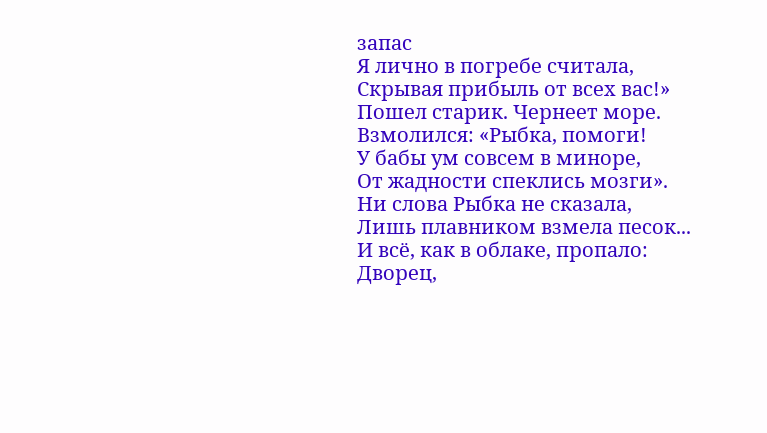запас
Я лично в погребе считала,
Скрывая прибыль от всех вас!»
Пошел старик. Чернеет море.
Взмолился: «Рыбка, помоги!
У бабы ум совсем в миноре,
От жадности спеклись мозги».
Ни слова Рыбка не сказала,
Лишь плавником взмела песок...
И всё, как в облаке, пропало:
Дворец,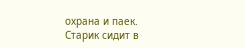охрана и паек.
Старик сидит в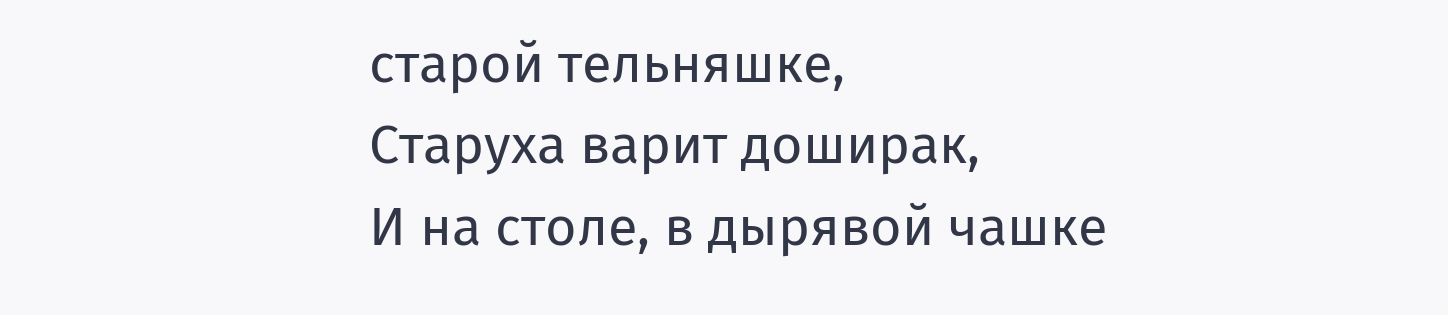старой тельняшке,
Старуха варит доширак,
И на столе, в дырявой чашке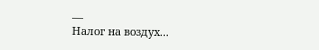—
Налог на воздух...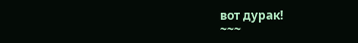вот дурак!
~~~